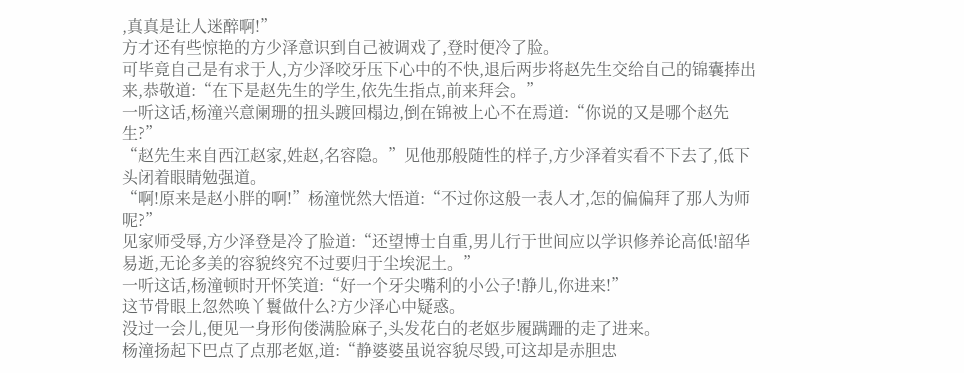,真真是让人迷醉啊!”
方才还有些惊艳的方少泽意识到自己被调戏了,登时便冷了脸。
可毕竟自己是有求于人,方少泽咬牙压下心中的不快,退后两步将赵先生交给自己的锦囊捧出来,恭敬道:“在下是赵先生的学生,依先生指点,前来拜会。”
一听这话,杨潼兴意阑珊的扭头踱回榻边,倒在锦被上心不在焉道:“你说的又是哪个赵先生?”
“赵先生来自西江赵家,姓赵,名容隐。”见他那般随性的样子,方少泽着实看不下去了,低下头闭着眼睛勉强道。
“啊!原来是赵小胖的啊!”杨潼恍然大悟道:“不过你这般一表人才,怎的偏偏拜了那人为师呢?”
见家师受辱,方少泽登是冷了脸道:“还望博士自重,男儿行于世间应以学识修养论高低!韶华易逝,无论多美的容貌终究不过要归于尘埃泥土。”
一听这话,杨潼顿时开怀笑道:“好一个牙尖嘴利的小公子!静儿,你进来!”
这节骨眼上忽然唤丫鬟做什么?方少泽心中疑惑。
没过一会儿,便见一身形佝偻满脸麻子,头发花白的老妪步履蹒跚的走了进来。
杨潼扬起下巴点了点那老妪,道:“静婆婆虽说容貌尽毁,可这却是赤胆忠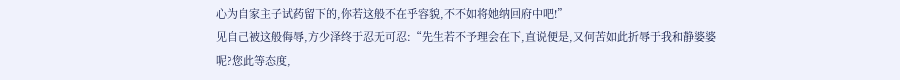心为自家主子试药留下的,你若这般不在乎容貌,不不如将她纳回府中吧!”
见自己被这般侮辱,方少泽终于忍无可忍:“先生若不予理会在下,直说便是,又何苦如此折辱于我和静婆婆呢?您此等态度,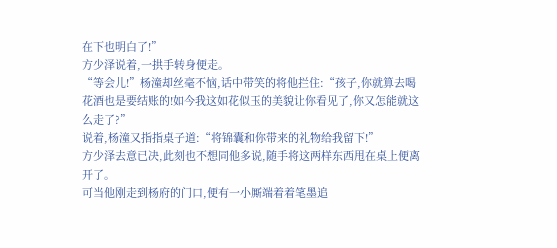在下也明白了!”
方少泽说着,一拱手转身便走。
“等会儿!”杨潼却丝毫不恼,话中带笑的将他拦住:“孩子,你就算去喝花酒也是要结账的!如今我这如花似玉的美貌让你看见了,你又怎能就这么走了?”
说着,杨潼又指指桌子道:“将锦囊和你带来的礼物给我留下!”
方少泽去意已决,此刻也不想同他多说,随手将这两样东西甩在桌上便离开了。
可当他刚走到杨府的门口,便有一小厮端着着笔墨追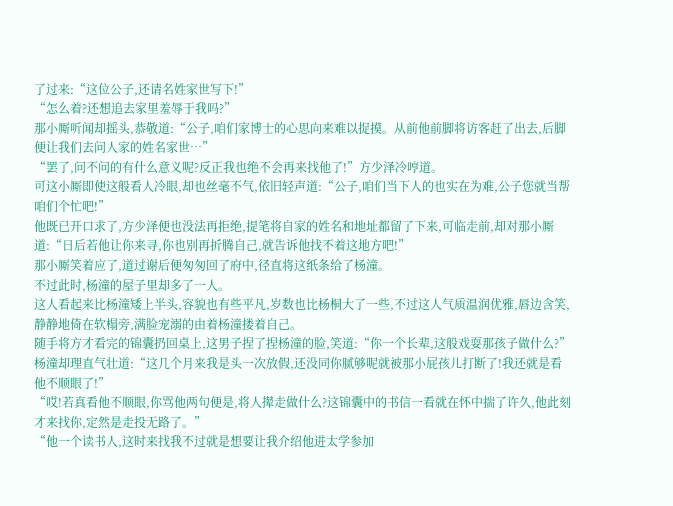了过来:“这位公子,还请名姓家世写下!”
“怎么着?还想追去家里羞辱于我吗?”
那小厮听闻却摇头,恭敬道:“公子,咱们家博士的心思向来难以捉摸。从前他前脚将访客赶了出去,后脚便让我们去问人家的姓名家世…”
“罢了,问不问的有什么意义呢?反正我也绝不会再来找他了!”方少泽冷哼道。
可这小厮即使这般看人冷眼,却也丝毫不气,依旧轻声道:“公子,咱们当下人的也实在为难,公子您就当帮咱们个忙吧!”
他既已开口求了,方少泽便也没法再拒绝,提笔将自家的姓名和地址都留了下来,可临走前,却对那小厮道:“日后若他让你来寻,你也别再折腾自己,就告诉他找不着这地方吧!”
那小厮笑着应了,道过谢后便匆匆回了府中,径直将这纸条给了杨潼。
不过此时,杨潼的屋子里却多了一人。
这人看起来比杨潼矮上半头,容貌也有些平凡,岁数也比杨桐大了一些,不过这人气质温润优雅,唇边含笑,静静地倚在软榻旁,满脸宠溺的由着杨潼搂着自己。
随手将方才看完的锦囊扔回桌上,这男子捏了捏杨潼的脸,笑道:“你一个长辈,这般戏耍那孩子做什么?”
杨潼却理直气壮道:“这几个月来我是头一次放假,还没同你腻够呢就被那小屁孩儿打断了!我还就是看他不顺眼了!”
“哎!若真看他不顺眼,你骂他两句便是,将人撵走做什么?这锦囊中的书信一看就在怀中揣了许久,他此刻才来找你,定然是走投无路了。”
“他一个读书人,这时来找我不过就是想要让我介绍他进太学参加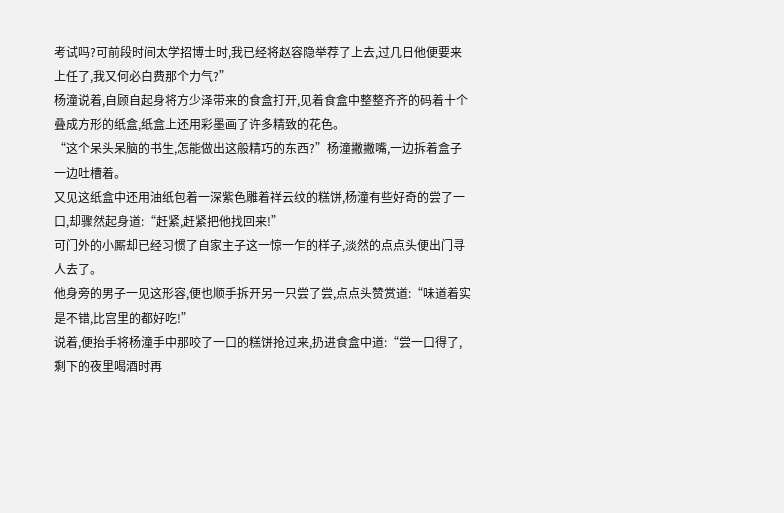考试吗?可前段时间太学招博士时,我已经将赵容隐举荐了上去,过几日他便要来上任了,我又何必白费那个力气?”
杨潼说着,自顾自起身将方少泽带来的食盒打开,见着食盒中整整齐齐的码着十个叠成方形的纸盒,纸盒上还用彩墨画了许多精致的花色。
“这个呆头呆脑的书生,怎能做出这般精巧的东西?”杨潼撇撇嘴,一边拆着盒子一边吐槽着。
又见这纸盒中还用油纸包着一深紫色雕着祥云纹的糕饼,杨潼有些好奇的尝了一口,却骤然起身道:“赶紧,赶紧把他找回来!”
可门外的小厮却已经习惯了自家主子这一惊一乍的样子,淡然的点点头便出门寻人去了。
他身旁的男子一见这形容,便也顺手拆开另一只尝了尝,点点头赞赏道:“味道着实是不错,比宫里的都好吃!”
说着,便抬手将杨潼手中那咬了一口的糕饼抢过来,扔进食盒中道:“尝一口得了,剩下的夜里喝酒时再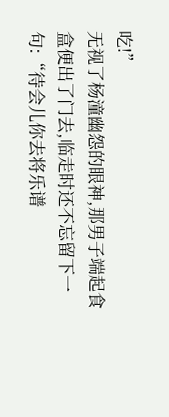吃!”
无视了杨潼幽怨的眼神,那男子端起食盒便出了门去,临走时还不忘留下一句:“待会儿你去将乐谱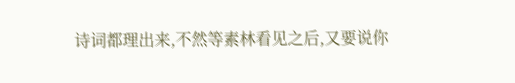诗词都理出来,不然等素林看见之后,又要说你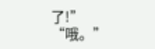了!”
“哦。”